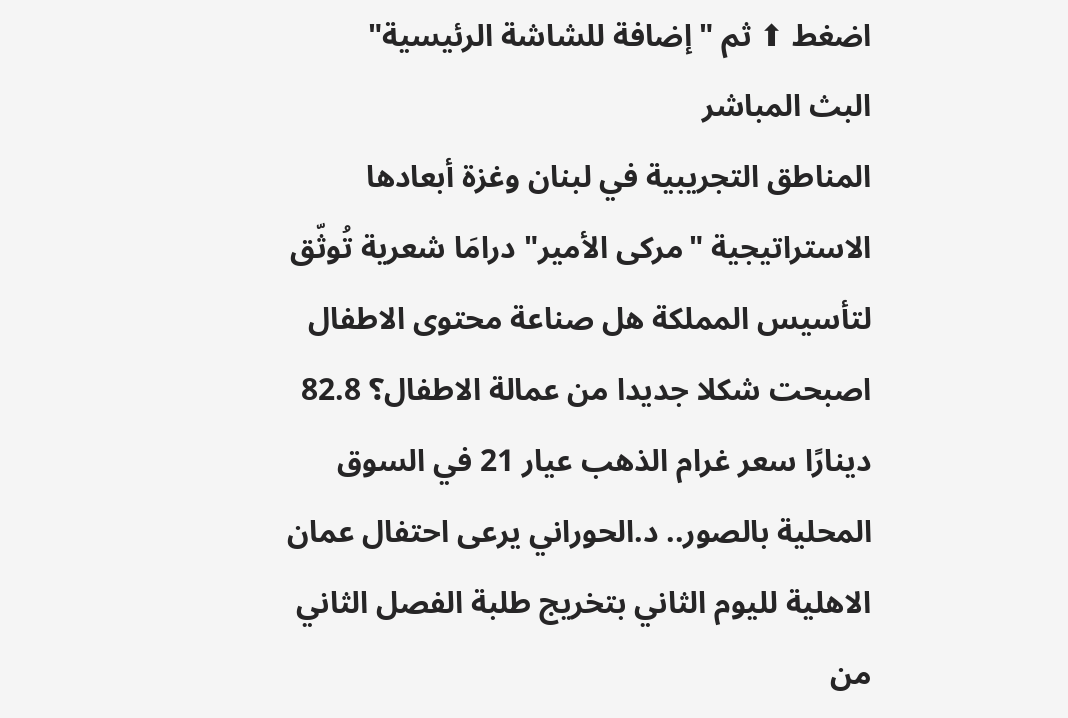اضغط ⬆ ثم "إضافة للشاشة الرئيسية"
البث المباشر
المناطق التجريبية في لبنان وغزة أبعادها الاستراتيجية "مركى الأمير" درامَا شعرية تُوثّق لتأسيس المملكة هل صناعة محتوى الاطفال اصبحت شكلا جديدا من عمالة الاطفال؟ 82.8 دينارًا سعر غرام الذهب عيار 21 في السوق المحلية بالصور.. د.الحوراني يرعى احتفال عمان الاهلية لليوم الثاني بتخريج طلبة الفصل الثاني من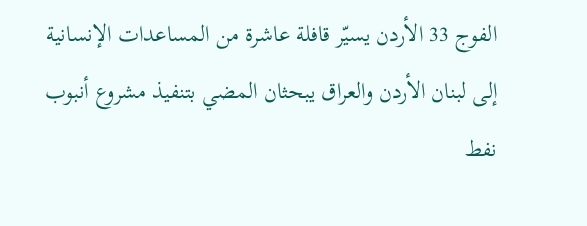الفوج 33 الأردن يسيّر قافلة عاشرة من المساعدات الإنسانية إلى لبنان الأردن والعراق يبحثان المضي بتنفيذ مشروع أنبوب نفط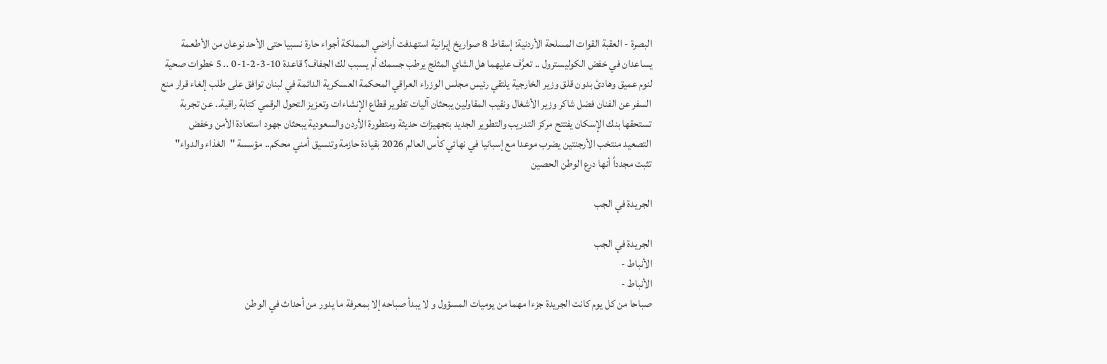البصرة - العقبة القوات المسلحة الأردنية: إسقاط 8 صواريخ إيرانية استهدفت أراضي المملكة أجواء حارة نسبيا حتى الأحد نوعان من الأطعمة يساعدان في خفض الكوليسترول .. تعرَّف عليهما هل الشاي المثلج يرطب جسمك أم يسبب لك الجفاف؟ قاعدة 10-3-2-1-0 .. 5 خطوات صحية لنوم عميق وهادئ بدون قلق وزير الخارجية يلتقي رئيس مجلس الوزراء العراقي المحكمة العسكرية الدائمة في لبنان توافق على طلب إلغاء قرار منع السفر عن الفنان فضل شاكر وزير الأشغال ونقيب المقاولين يبحثان آليات تطوير قطاع الإنشاءات وتعزيز التحول الرقمي كتابة راقية.. عن تجربة تستحقها بنك الإسكان يفتتح مركز التدريب والتطوير الجديد بتجهيزات حديثة ومتطورة الأردن والسعودية يبحثان جهود استعادة الأمن وخفض التصعيد منتخب الأرجنتين يضرب موعدا مع إسبانيا في نهائي كأس العالم 2026 بقيادة حازمة وتنسيق أمني محكم.. مؤسسة "الغذاء والدواء" تثبت مجدداً أنها درع الوطن الحصين

الجريدة في الجب

الجريدة في الجب
الأنباط -
الأنباط -
صباحا من كل يوم كانت الجريدة جزءا مهما من يوميات المسؤول و لا يبدأ صباحه إلا بمعرفة ما يدور من أحداث في الوطن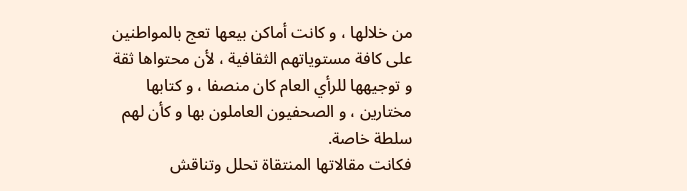من خلالها ، و كانت أماكن بيعها تعج بالمواطنين على كافة مستوياتهم الثقافية ، لأن محتواها ثقة و توجيهها للرأي العام كان منصفا ، و كتابها مختارين ، و الصحفيون العاملون بها و كأن لهم سلطة خاصة.
فكانت مقالاتها المنتقاة تحلل وتناقش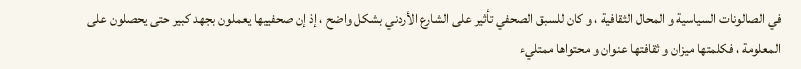في الصالونات السياسية و المحال الثقافية ، و كان للسبق الصحفي تأثير على الشارع الأردني بشكل واضح ، إذ إن صحفييها يعملون بجهد كبير حتى يحصلون على المعلومة ، فكلمتها ميزان و ثقافتها عنوان و محتواها ممتليء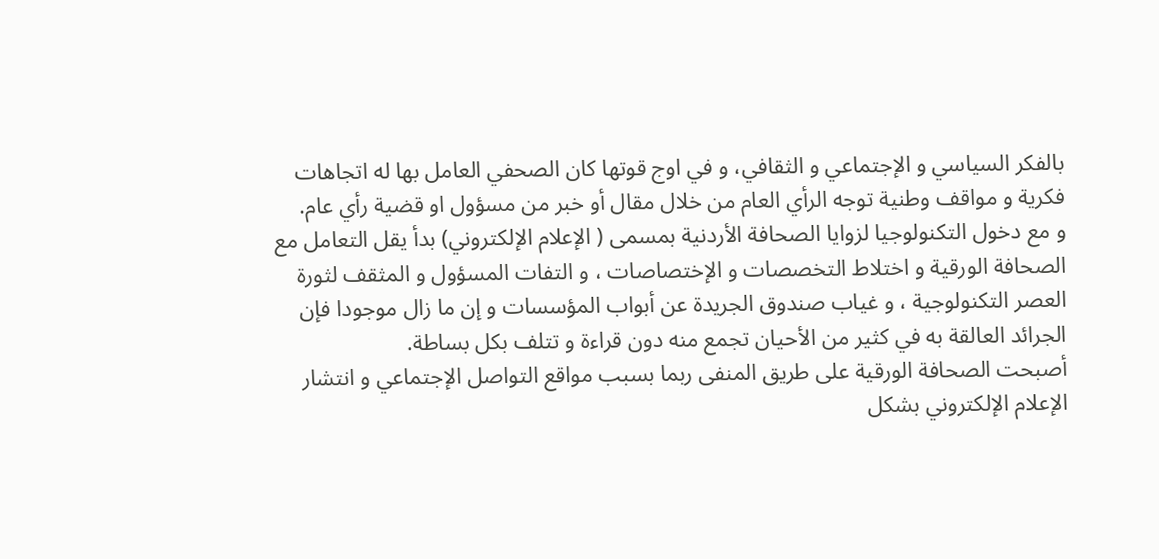بالفكر السياسي و الإجتماعي و الثقافي، و في اوج قوتها كان الصحفي العامل بها له اتجاهات فكرية و مواقف وطنية توجه الرأي العام من خلال مقال أو خبر من مسؤول او قضية رأي عام.
و مع دخول التكنولوجيا لزوايا الصحافة الأردنية بمسمى ( الإعلام الإلكتروني) بدأ يقل التعامل مع الصحافة الورقية و اختلاط التخصصات و الإختصاصات ، و التفات المسؤول و المثقف لثورة العصر التكنولوجية ، و غياب صندوق الجريدة عن أبواب المؤسسات و إن ما زال موجودا فإن الجرائد العالقة به في كثير من الأحيان تجمع منه دون قراءة و تتلف بكل بساطة.
أصبحت الصحافة الورقية على طريق المنفى ربما بسبب مواقع التواصل الإجتماعي و انتشار الإعلام الإلكتروني بشكل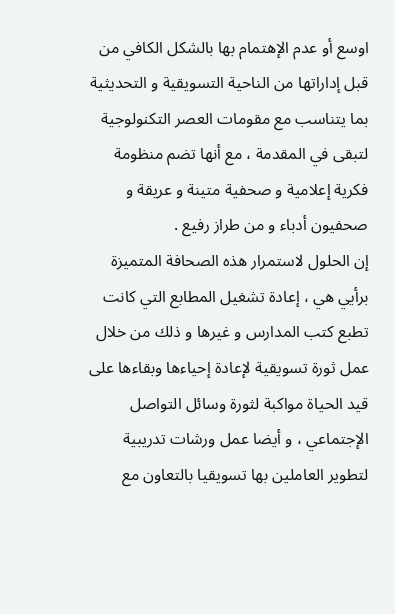اوسع أو عدم الإهتمام بها بالشكل الكافي من قبل إداراتها من الناحية التسويقية و التحديثية بما يتناسب مع مقومات العصر التكنولوجية لتبقى في المقدمة ، مع أنها تضم منظومة فكرية إعلامية و صحفية متينة و عريقة و صحفيون أدباء و من طراز رفيع .
إن الحلول لاستمرار هذه الصحافة المتميزة برأيي هي ، إعادة تشغيل المطابع التي كانت تطبع كتب المدارس و غيرها و ذلك من خلال عمل ثورة تسويقية لإعادة إحياءها وبقاءها على قيد الحياة مواكبة لثورة وسائل التواصل الإجتماعي ، و أيضا عمل ورشات تدريبية لتطوير العاملين بها تسويقيا بالتعاون مع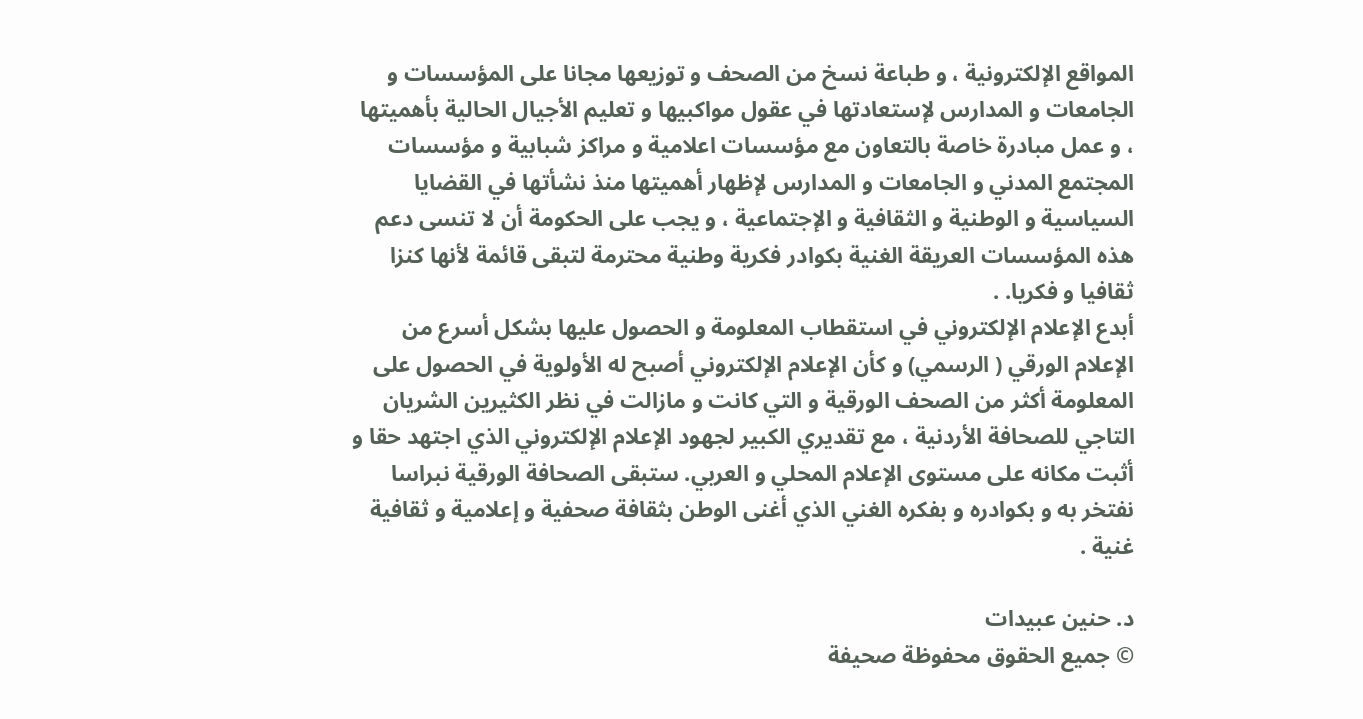المواقع الإلكترونية ، و طباعة نسخ من الصحف و توزيعها مجانا على المؤسسات و الجامعات و المدارس لإستعادتها في عقول مواكبيها و تعليم الأجيال الحالية بأهميتها ، و عمل مبادرة خاصة بالتعاون مع مؤسسات اعلامية و مراكز شبابية و مؤسسات المجتمع المدني و الجامعات و المدارس لإظهار أهميتها منذ نشأتها في القضايا السياسية و الوطنية و الثقافية و الإجتماعية ، و يجب على الحكومة أن لا تنسى دعم هذه المؤسسات العريقة الغنية بكوادر فكرية وطنية محترمة لتبقى قائمة لأنها كنزا ثقافيا و فكريا. .
أبدع الإعلام الإلكتروني في استقطاب المعلومة و الحصول عليها بشكل أسرع من الإعلام الورقي ( الرسمي) و كأن الإعلام الإلكتروني أصبح له الأولوية في الحصول على المعلومة أكثر من الصحف الورقية و التي كانت و مازالت في نظر الكثيرين الشريان التاجي للصحافة الأردنية ، مع تقديري الكبير لجهود الإعلام الإلكتروني الذي اجتهد حقا و أثبت مكانه على مستوى الإعلام المحلي و العربي. ستبقى الصحافة الورقية نبراسا نفتخر به و بكوادره و بفكره الغني الذي أغنى الوطن بثقافة صحفية و إعلامية و ثقافية غنية .

د. حنين عبيدات
© جميع الحقوق محفوظة صحيفة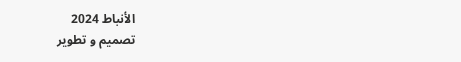الأنباط 2024
تصميم و تطوير